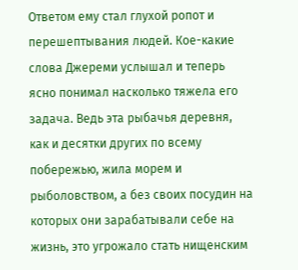Ответом ему стал глухой ропот и перешептывания людей. Кое-какие слова Джереми услышал и теперь ясно понимал насколько тяжела его задача. Ведь эта рыбачья деревня, как и десятки других по всему побережью, жила морем и рыболовством, а без своих посудин на которых они зарабатывали себе на жизнь, это угрожало стать нищенским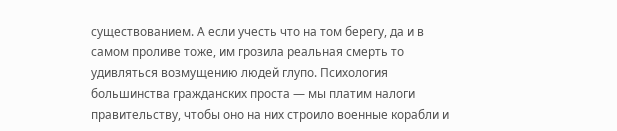существованием. А если учесть что на том берегу, да и в самом проливе тоже, им грозила реальная смерть то удивляться возмущению людей глупо. Психология большинства гражданских проста — мы платим налоги правительству, чтобы оно на них строило военные корабли и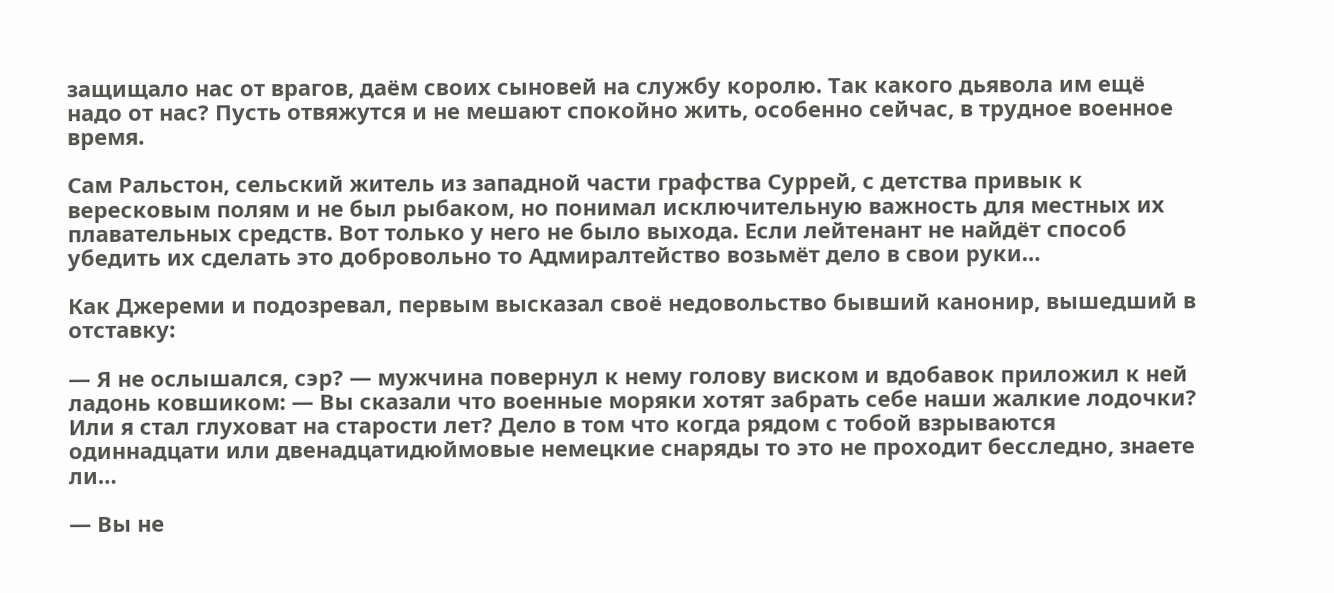защищало нас от врагов, даём своих сыновей на службу королю. Так какого дьявола им ещё надо от нас? Пусть отвяжутся и не мешают спокойно жить, особенно сейчас, в трудное военное время.

Сам Ральстон, сельский житель из западной части графства Суррей, с детства привык к вересковым полям и не был рыбаком, но понимал исключительную важность для местных их плавательных средств. Вот только у него не было выхода. Если лейтенант не найдёт способ убедить их сделать это добровольно то Адмиралтейство возьмёт дело в свои руки…

Как Джереми и подозревал, первым высказал своё недовольство бывший канонир, вышедший в отставку:

— Я не ослышался, сэр? — мужчина повернул к нему голову виском и вдобавок приложил к ней ладонь ковшиком: — Вы сказали что военные моряки хотят забрать себе наши жалкие лодочки? Или я стал глуховат на старости лет? Дело в том что когда рядом с тобой взрываются одиннадцати или двенадцатидюймовые немецкие снаряды то это не проходит бесследно, знаете ли…

— Вы не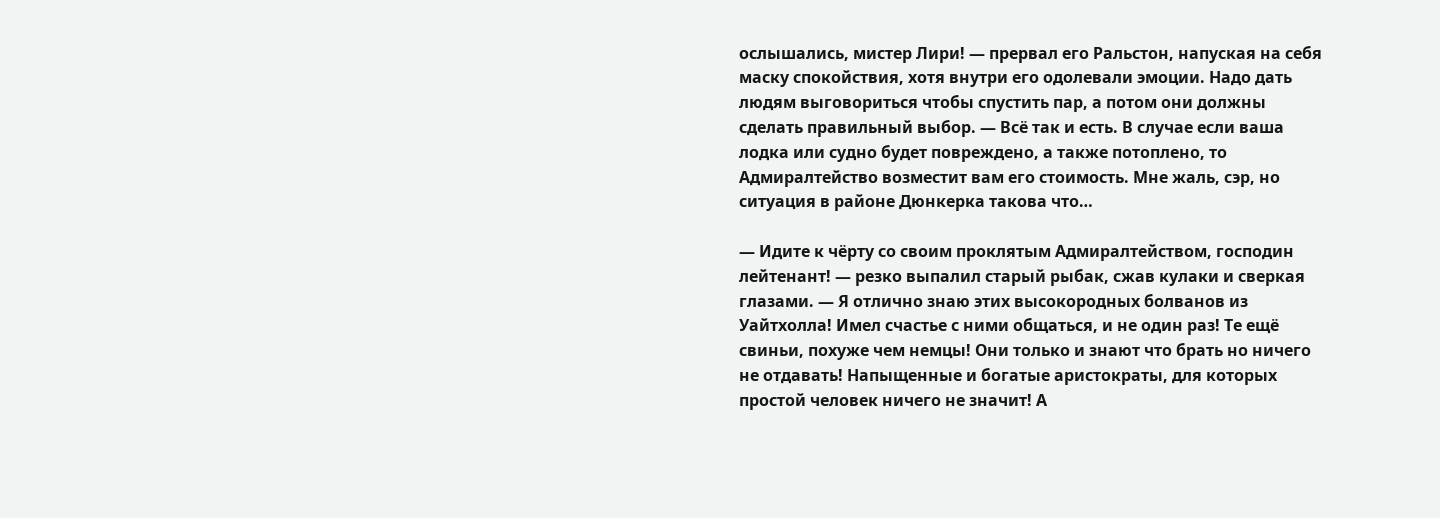ослышались, мистер Лири! — прервал его Ральстон, напуская на себя маску спокойствия, хотя внутри его одолевали эмоции. Надо дать людям выговориться чтобы спустить пар, а потом они должны сделать правильный выбор. — Всё так и есть. В случае если ваша лодка или судно будет повреждено, а также потоплено, то Адмиралтейство возместит вам его стоимость. Мне жаль, сэр, но ситуация в районе Дюнкерка такова что…

— Идите к чёрту со своим проклятым Адмиралтейством, господин лейтенант! — резко выпалил старый рыбак, сжав кулаки и сверкая глазами. — Я отлично знаю этих высокородных болванов из Уайтхолла! Имел счастье с ними общаться, и не один раз! Те ещё свиньи, похуже чем немцы! Они только и знают что брать но ничего не отдавать! Напыщенные и богатые аристократы, для которых простой человек ничего не значит! А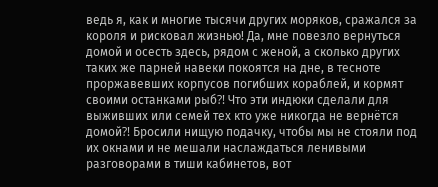ведь я, как и многие тысячи других моряков, сражался за короля и рисковал жизнью! Да, мне повезло вернуться домой и осесть здесь, рядом с женой, а сколько других таких же парней навеки покоятся на дне, в тесноте проржавевших корпусов погибших кораблей, и кормят своими останками рыб⁈ Что эти индюки сделали для выживших или семей тех кто уже никогда не вернётся домой⁈ Бросили нищую подачку, чтобы мы не стояли под их окнами и не мешали наслаждаться ленивыми разговорами в тиши кабинетов, вот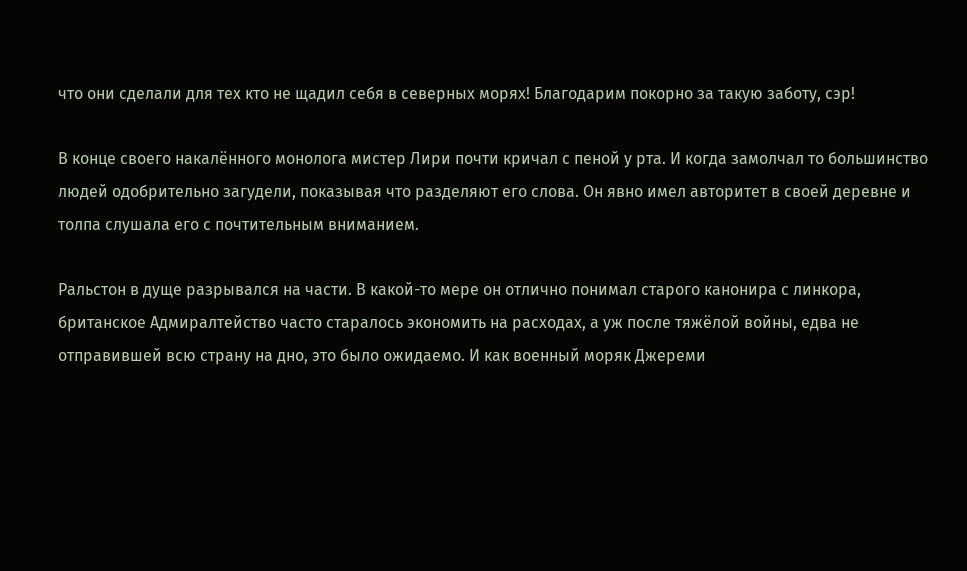что они сделали для тех кто не щадил себя в северных морях! Благодарим покорно за такую заботу, сэр!

В конце своего накалённого монолога мистер Лири почти кричал с пеной у рта. И когда замолчал то большинство людей одобрительно загудели, показывая что разделяют его слова. Он явно имел авторитет в своей деревне и толпа слушала его с почтительным вниманием.

Ральстон в дуще разрывался на части. В какой-то мере он отлично понимал старого канонира с линкора, британское Адмиралтейство часто старалось экономить на расходах, а уж после тяжёлой войны, едва не отправившей всю страну на дно, это было ожидаемо. И как военный моряк Джереми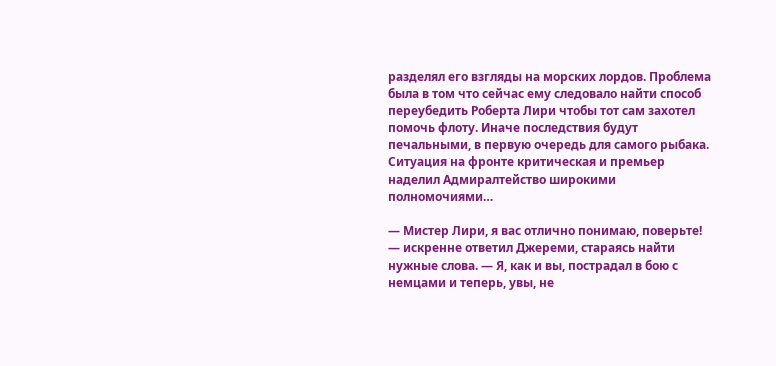разделял его взгляды на морских лордов. Проблема была в том что сейчас ему следовало найти способ переубедить Роберта Лири чтобы тот сам захотел помочь флоту. Иначе последствия будут печальными, в первую очередь для самого рыбака. Ситуация на фронте критическая и премьер наделил Адмиралтейство широкими полномочиями…

— Мистер Лири, я вас отлично понимаю, поверьте! — искренне ответил Джереми, стараясь найти нужные слова. — Я, как и вы, пострадал в бою с немцами и теперь, увы, не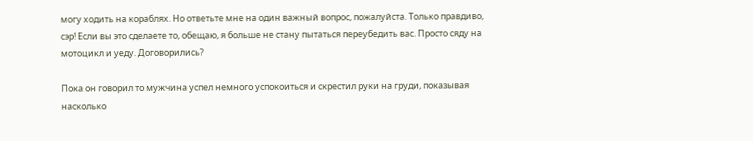могу ходить на кораблях. Но ответьте мне на один важный вопрос, пожалуйста. Только правдиво, сэр! Если вы это сделаете то, обещаю, я больше не стану пытаться переубедить вас. Просто сяду на мотоцикл и уеду. Договорились?

Пока он говорил то мужчина успел немного успокоиться и скрестил руки на груди, показывая насколько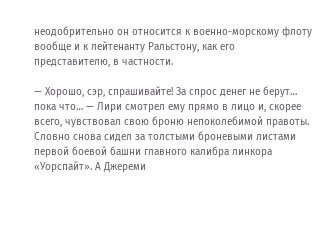неодобрительно он относится к военно-морскому флоту вообще и к лейтенанту Ральстону, как его представителю, в частности.

— Хорошо, сэр, спрашивайте! За спрос денег не берут… пока что… — Лири смотрел ему прямо в лицо и, скорее всего, чувствовал свою броню непоколебимой правоты. Словно снова сидел за толстыми броневыми листами первой боевой башни главного калибра линкора «Уорспайт». А Джереми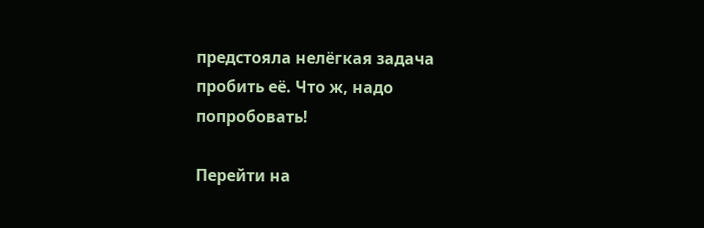предстояла нелёгкая задача пробить её. Что ж, надо попробовать!

Перейти на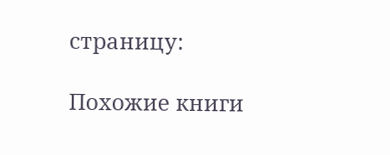страницу:

Похожие книги